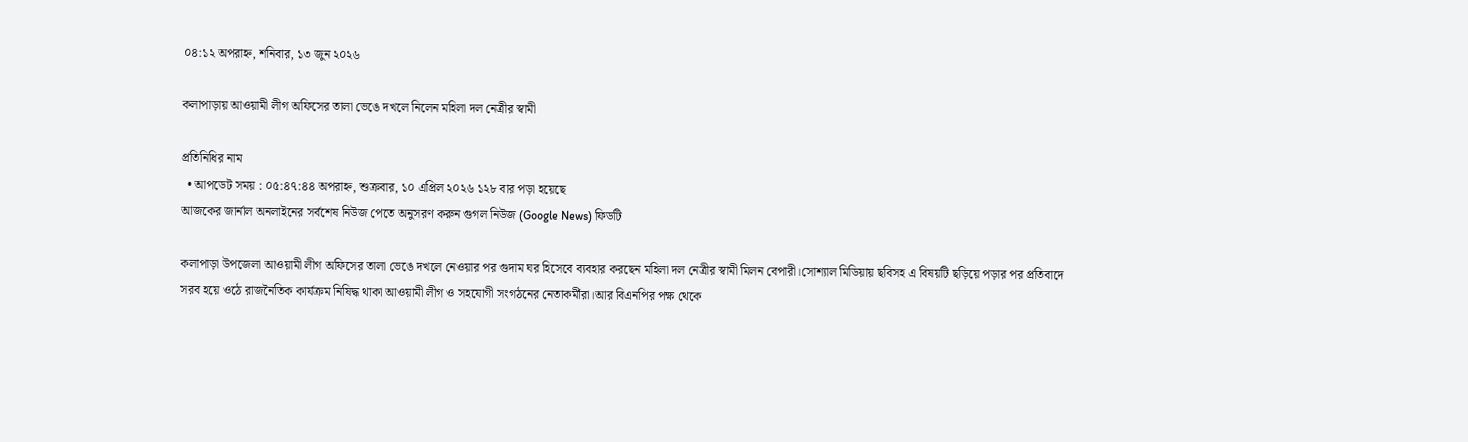০৪:১২ অপরাহ্ন, শনিবার, ১৩ জুন ২০২৬

কলাপাড়ায় আওয়ামী লীগ অফিসের তালা ভেঙে দখলে নিলেন মহিলা দল নেত্রীর স্বামী

প্রতিনিধির নাম
  • আপডেট সময় : ০৫:৪৭:৪৪ অপরাহ্ন, শুক্রবার, ১০ এপ্রিল ২০২৬ ১২৮ বার পড়া হয়েছে
আজকের জার্নাল অনলাইনের সর্বশেষ নিউজ পেতে অনুসরণ করুন গুগল নিউজ (Google News) ফিডটি

কলাপাড়া উপজেলা আওয়ামী লীগ অফিসের তালা ভেঙে দখলে নেওয়ার পর গুদাম ঘর হিসেবে ব্যবহার করছেন মহিলা দল নেত্রীর স্বামী মিলন বেপারী।সোশ্যাল মিডিয়ায় ছবিসহ এ বিষয়টি ছড়িয়ে পড়ার পর প্রতিবাদে সরব হয়ে ওঠে রাজনৈতিক কার্যক্রম নিষিদ্ধ থাকা আওয়ামী লীগ ও সহযোগী সংগঠনের নেতাকর্মীরা।আর বিএনপির পক্ষ থেকে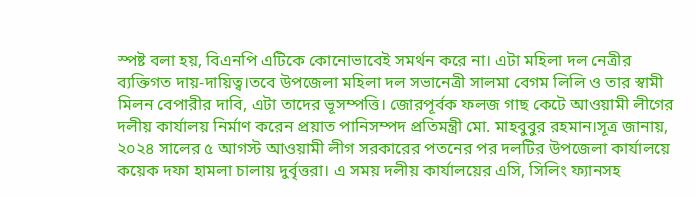স্পষ্ট বলা হয়, বিএনপি এটিকে কোনোভাবেই সমর্থন করে না। এটা মহিলা দল নেত্রীর ব্যক্তিগত দায়-দায়িত্ব।তবে উপজেলা মহিলা দল সভানেত্রী সালমা বেগম লিলি ও তার স্বামী মিলন বেপারীর দাবি, এটা তাদের ভূসম্পত্তি। জোরপূর্বক ফলজ গাছ কেটে আওয়ামী লীগের দলীয় কার্যালয় নির্মাণ করেন প্রয়াত পানিসম্পদ প্রতিমন্ত্রী মো. মাহবুবুর রহমান।সূত্র জানায়, ২০২৪ সালের ৫ আগস্ট আওয়ামী লীগ সরকারের পতনের পর দলটির উপজেলা কার্যালয়ে কয়েক দফা হামলা চালায় দুর্বৃত্তরা। এ সময় দলীয় কার্যালয়ের এসি, সিলিং ফ্যানসহ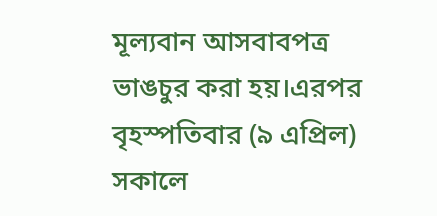মূল্যবান আসবাবপত্র ভাঙচুর করা হয়।এরপর বৃহস্পতিবার (৯ এপ্রিল) সকালে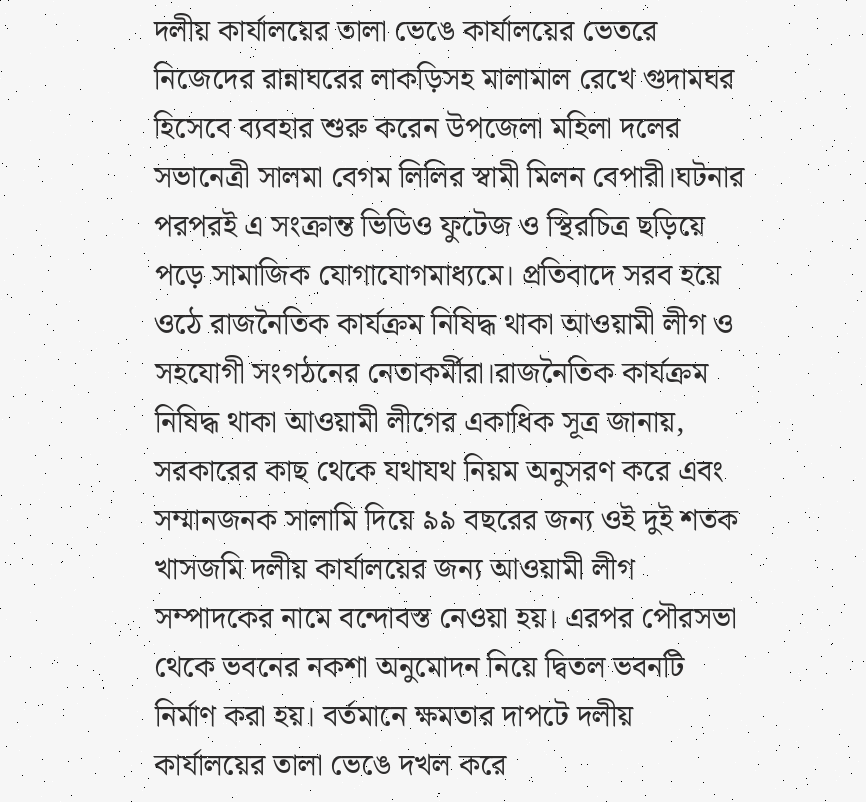দলীয় কার্যালয়ের তালা ভেঙে কার্যালয়ের ভেতরে নিজেদের রান্নাঘরের লাকড়িসহ মালামাল রেখে গুদামঘর হিসেবে ব্যবহার শুরু করেন উপজেলা মহিলা দলের সভানেত্রী সালমা বেগম লিলির স্বামী মিলন বেপারী।ঘটনার পরপরই এ সংক্রান্ত ভিডিও ফুটেজ ও স্থিরচিত্র ছড়িয়ে পড়ে সামাজিক যোগাযোগমাধ্যমে। প্রতিবাদে সরব হয়ে ওঠে রাজনৈতিক কার্যক্রম নিষিদ্ধ থাকা আওয়ামী লীগ ও সহযোগী সংগঠনের নেতাকর্মীরা।রাজনৈতিক কার্যক্রম নিষিদ্ধ থাকা আওয়ামী লীগের একাধিক সূত্র জানায়, সরকারের কাছ থেকে যথাযথ নিয়ম অনুসরণ করে এবং সম্মানজনক সালামি দিয়ে ৯৯ বছরের জন্য ওই দুই শতক খাসজমি দলীয় কার্যালয়ের জন্য আওয়ামী লীগ সম্পাদকের নামে বন্দোবস্ত নেওয়া হয়। এরপর পৌরসভা থেকে ভবনের নকশা অনুমোদন নিয়ে দ্বিতল ভবনটি নির্মাণ করা হয়। বর্তমানে ক্ষমতার দাপটে দলীয় কার্যালয়ের তালা ভেঙে দখল করে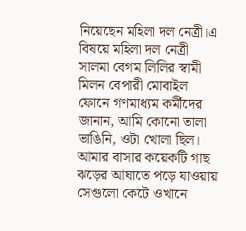নিয়েছেন মহিলা দল নেত্রী।এ বিষয়ে মহিলা দল নেত্রী সালমা বেগম লিলির স্বামী মিলন বেপারী মোবাইল ফোনে গণমাধ্যম কর্মীদের জানান, আমি কোনো তালা ভাঙিনি, ওটা খোলা ছিল। আমার বাসার কয়েকটি গাছ ঝড়ের আঘাতে পড়ে যাওয়ায় সেগুলো কেটে ওখানে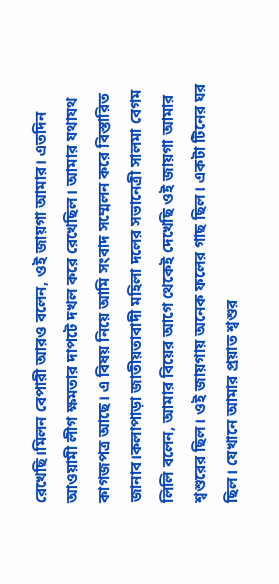রেখেছি।মিলন বেপারী আরও বলেন, ওই জায়গা আমার। এতদিন আওয়ামী লীগ ক্ষমতার দাপটে দখল করে রেখেছিল। আমার যথাযথ কাগজপত্র আছে। এ বিষয় নিয়ে আমি সংবাদ সম্মেলন করে বিস্তারিত জানাব।কলাপাড়া জাতীয়তাবাদী মহিলা দলের সভানেত্রী সালমা বেগম লিলি বলেন, আমার বিয়ের আগে থেকেই দেখেছি ওই জায়গা আমার শ্বশুরের ছিল। ওই জায়গায় অনেক ফলের গাছ ছিল। একটা টিনের ঘর ছিল। যেখানে আমার প্রয়াত শ্বশুর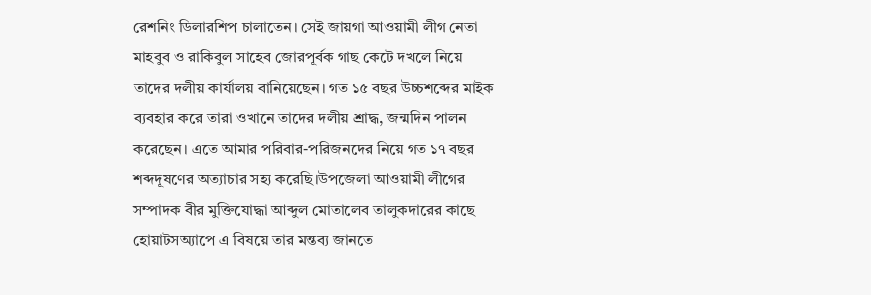রেশনিং ডিলারশিপ চালাতেন। সেই জায়গা আওয়ামী লীগ নেতা মাহবুব ও রাকিবুল সাহেব জোরপূর্বক গাছ কেটে দখলে নিয়ে তাদের দলীয় কার্যালয় বানিয়েছেন। গত ১৫ বছর উচ্চশব্দের মাইক ব্যবহার করে তারা ওখানে তাদের দলীয় শ্রাদ্ধ, জন্মদিন পালন করেছেন। এতে আমার পরিবার-পরিজনদের নিয়ে গত ১৭ বছর শব্দদূষণের অত্যাচার সহ্য করেছি।উপজেলা আওয়ামী লীগের সম্পাদক বীর মুক্তিযোদ্ধা আব্দুল মোতালেব তালুকদারের কাছে হোয়াটসঅ্যাপে এ বিষয়ে তার মন্তব্য জানতে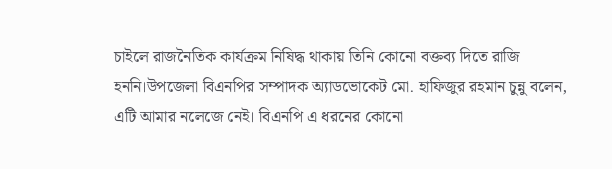চাইলে রাজনৈতিক কার্যক্রম নিষিদ্ধ থাকায় তিনি কোনো বক্তব্য দিতে রাজি হননি।উপজেলা বিএনপির সম্পাদক অ্যাডভোকেট মো. হাফিজুর রহমান চুন্নু বলেন, এটি আমার নলেজে নেই। বিএনপি এ ধরনের কোনো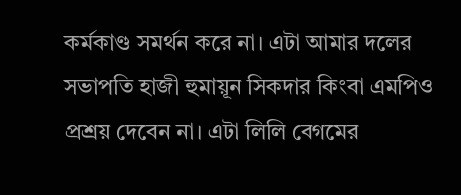কর্মকাণ্ড সমর্থন করে না। এটা আমার দলের সভাপতি হাজী হুমায়ূন সিকদার কিংবা এমপিও প্রশ্রয় দেবেন না। এটা লিলি বেগমের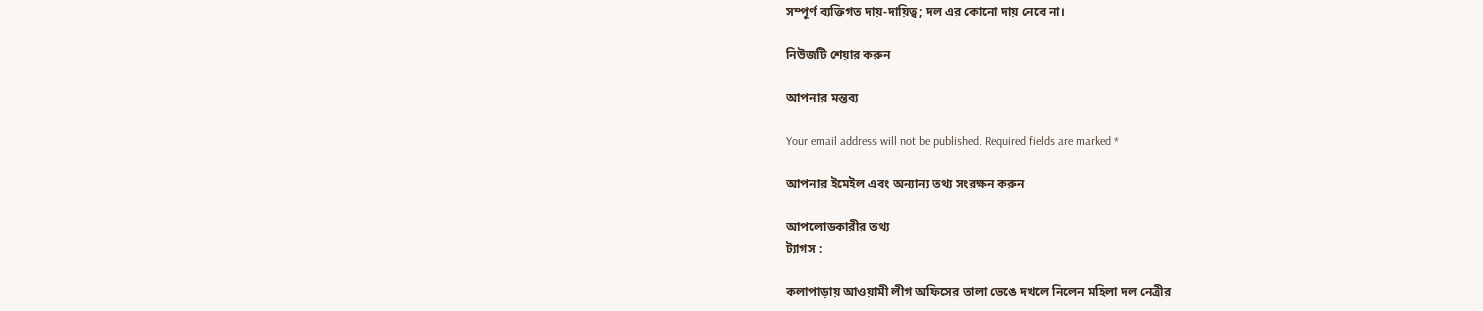সম্পূর্ণ ব্যক্তিগত দায়-দায়িত্ব; দল এর কোনো দায় নেবে না।

নিউজটি শেয়ার করুন

আপনার মন্তব্য

Your email address will not be published. Required fields are marked *

আপনার ইমেইল এবং অন্যান্য তথ্য সংরক্ষন করুন

আপলোডকারীর তথ্য
ট্যাগস :

কলাপাড়ায় আওয়ামী লীগ অফিসের তালা ভেঙে দখলে নিলেন মহিলা দল নেত্রীর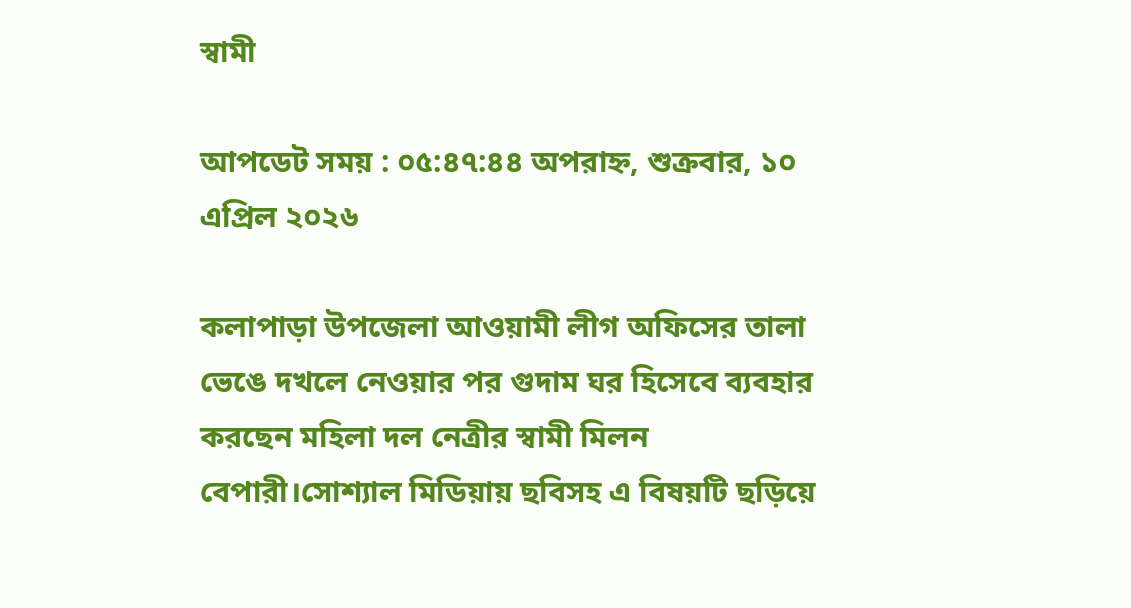স্বামী

আপডেট সময় : ০৫:৪৭:৪৪ অপরাহ্ন, শুক্রবার, ১০ এপ্রিল ২০২৬

কলাপাড়া উপজেলা আওয়ামী লীগ অফিসের তালা ভেঙে দখলে নেওয়ার পর গুদাম ঘর হিসেবে ব্যবহার করছেন মহিলা দল নেত্রীর স্বামী মিলন বেপারী।সোশ্যাল মিডিয়ায় ছবিসহ এ বিষয়টি ছড়িয়ে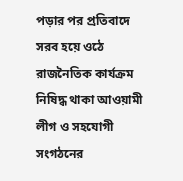পড়ার পর প্রতিবাদে সরব হয়ে ওঠে রাজনৈতিক কার্যক্রম নিষিদ্ধ থাকা আওয়ামী লীগ ও সহযোগী সংগঠনের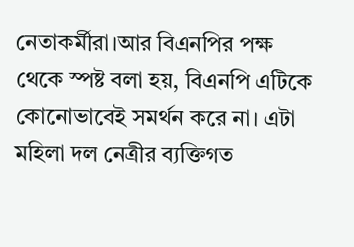নেতাকর্মীরা।আর বিএনপির পক্ষ থেকে স্পষ্ট বলা হয়, বিএনপি এটিকে কোনোভাবেই সমর্থন করে না। এটা মহিলা দল নেত্রীর ব্যক্তিগত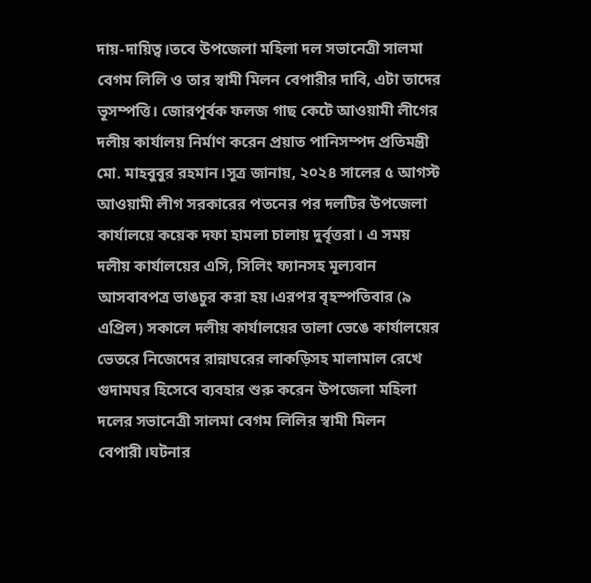দায়-দায়িত্ব।তবে উপজেলা মহিলা দল সভানেত্রী সালমা বেগম লিলি ও তার স্বামী মিলন বেপারীর দাবি, এটা তাদের ভূসম্পত্তি। জোরপূর্বক ফলজ গাছ কেটে আওয়ামী লীগের দলীয় কার্যালয় নির্মাণ করেন প্রয়াত পানিসম্পদ প্রতিমন্ত্রী মো. মাহবুবুর রহমান।সূত্র জানায়, ২০২৪ সালের ৫ আগস্ট আওয়ামী লীগ সরকারের পতনের পর দলটির উপজেলা কার্যালয়ে কয়েক দফা হামলা চালায় দুর্বৃত্তরা। এ সময় দলীয় কার্যালয়ের এসি, সিলিং ফ্যানসহ মূল্যবান আসবাবপত্র ভাঙচুর করা হয়।এরপর বৃহস্পতিবার (৯ এপ্রিল) সকালে দলীয় কার্যালয়ের তালা ভেঙে কার্যালয়ের ভেতরে নিজেদের রান্নাঘরের লাকড়িসহ মালামাল রেখে গুদামঘর হিসেবে ব্যবহার শুরু করেন উপজেলা মহিলা দলের সভানেত্রী সালমা বেগম লিলির স্বামী মিলন বেপারী।ঘটনার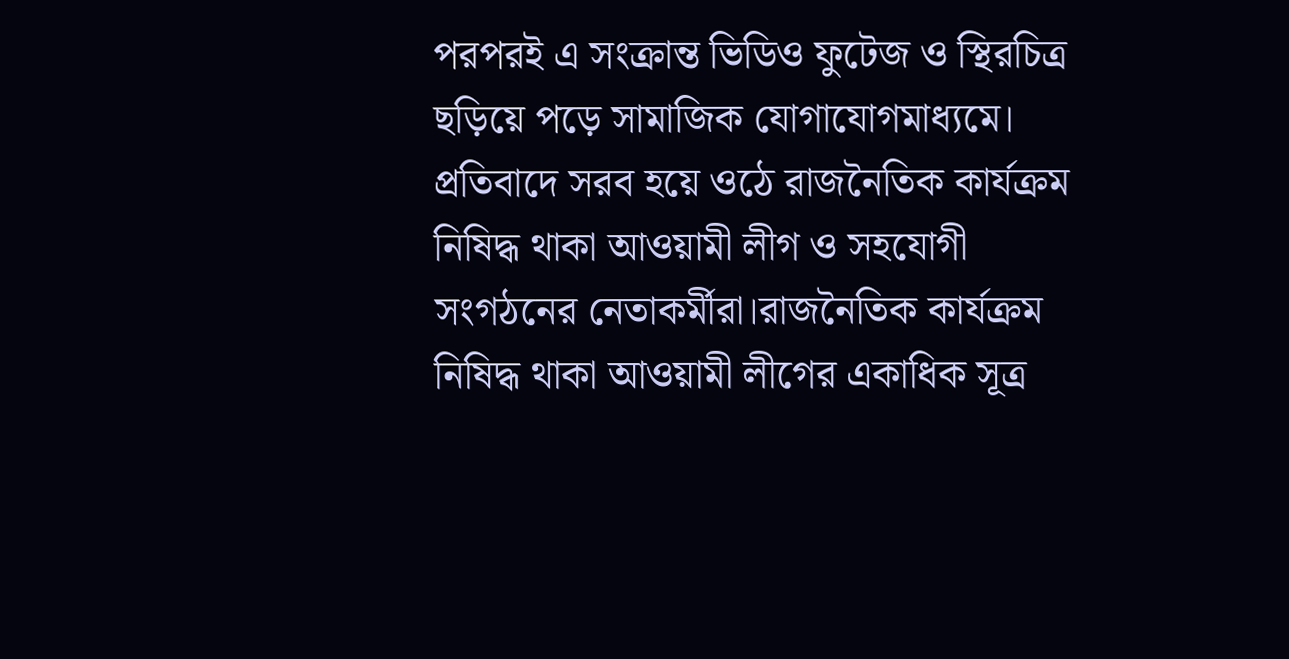পরপরই এ সংক্রান্ত ভিডিও ফুটেজ ও স্থিরচিত্র ছড়িয়ে পড়ে সামাজিক যোগাযোগমাধ্যমে। প্রতিবাদে সরব হয়ে ওঠে রাজনৈতিক কার্যক্রম নিষিদ্ধ থাকা আওয়ামী লীগ ও সহযোগী সংগঠনের নেতাকর্মীরা।রাজনৈতিক কার্যক্রম নিষিদ্ধ থাকা আওয়ামী লীগের একাধিক সূত্র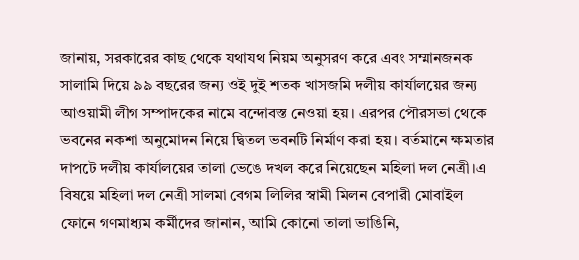জানায়, সরকারের কাছ থেকে যথাযথ নিয়ম অনুসরণ করে এবং সম্মানজনক সালামি দিয়ে ৯৯ বছরের জন্য ওই দুই শতক খাসজমি দলীয় কার্যালয়ের জন্য আওয়ামী লীগ সম্পাদকের নামে বন্দোবস্ত নেওয়া হয়। এরপর পৌরসভা থেকে ভবনের নকশা অনুমোদন নিয়ে দ্বিতল ভবনটি নির্মাণ করা হয়। বর্তমানে ক্ষমতার দাপটে দলীয় কার্যালয়ের তালা ভেঙে দখল করে নিয়েছেন মহিলা দল নেত্রী।এ বিষয়ে মহিলা দল নেত্রী সালমা বেগম লিলির স্বামী মিলন বেপারী মোবাইল ফোনে গণমাধ্যম কর্মীদের জানান, আমি কোনো তালা ভাঙিনি,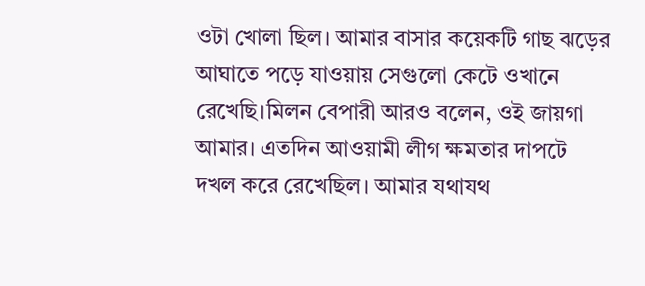ওটা খোলা ছিল। আমার বাসার কয়েকটি গাছ ঝড়ের আঘাতে পড়ে যাওয়ায় সেগুলো কেটে ওখানে রেখেছি।মিলন বেপারী আরও বলেন, ওই জায়গা আমার। এতদিন আওয়ামী লীগ ক্ষমতার দাপটে দখল করে রেখেছিল। আমার যথাযথ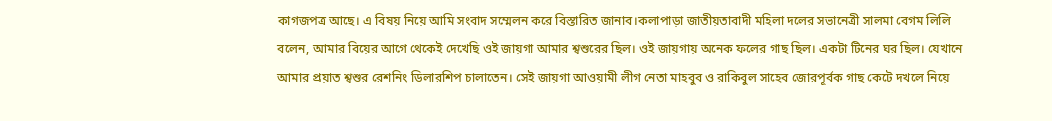কাগজপত্র আছে। এ বিষয় নিয়ে আমি সংবাদ সম্মেলন করে বিস্তারিত জানাব।কলাপাড়া জাতীয়তাবাদী মহিলা দলের সভানেত্রী সালমা বেগম লিলি বলেন, আমার বিয়ের আগে থেকেই দেখেছি ওই জায়গা আমার শ্বশুরের ছিল। ওই জায়গায় অনেক ফলের গাছ ছিল। একটা টিনের ঘর ছিল। যেখানে আমার প্রয়াত শ্বশুর রেশনিং ডিলারশিপ চালাতেন। সেই জায়গা আওয়ামী লীগ নেতা মাহবুব ও রাকিবুল সাহেব জোরপূর্বক গাছ কেটে দখলে নিয়ে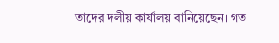তাদের দলীয় কার্যালয় বানিয়েছেন। গত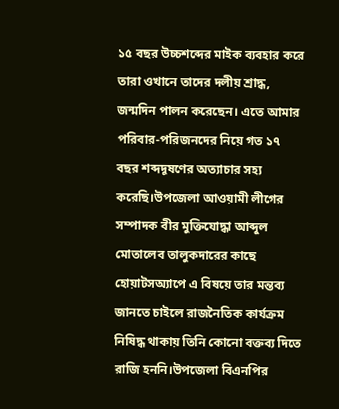১৫ বছর উচ্চশব্দের মাইক ব্যবহার করে তারা ওখানে তাদের দলীয় শ্রাদ্ধ, জন্মদিন পালন করেছেন। এতে আমার পরিবার-পরিজনদের নিয়ে গত ১৭ বছর শব্দদূষণের অত্যাচার সহ্য করেছি।উপজেলা আওয়ামী লীগের সম্পাদক বীর মুক্তিযোদ্ধা আব্দুল মোতালেব তালুকদারের কাছে হোয়াটসঅ্যাপে এ বিষয়ে তার মন্তব্য জানতে চাইলে রাজনৈতিক কার্যক্রম নিষিদ্ধ থাকায় তিনি কোনো বক্তব্য দিতে রাজি হননি।উপজেলা বিএনপির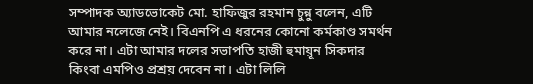সম্পাদক অ্যাডভোকেট মো. হাফিজুর রহমান চুন্নু বলেন, এটি আমার নলেজে নেই। বিএনপি এ ধরনের কোনো কর্মকাণ্ড সমর্থন করে না। এটা আমার দলের সভাপতি হাজী হুমায়ূন সিকদার কিংবা এমপিও প্রশ্রয় দেবেন না। এটা লিলি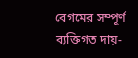বেগমের সম্পূর্ণ ব্যক্তিগত দায়-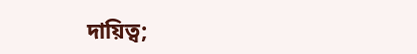দায়িত্ব;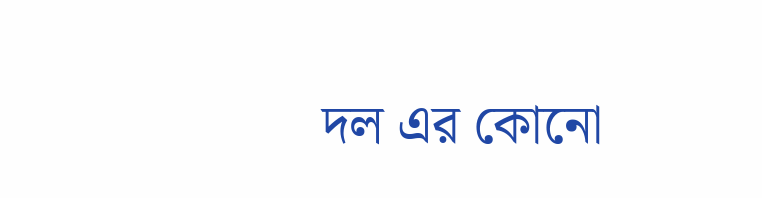দল এর কোনো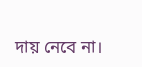দায় নেবে না।